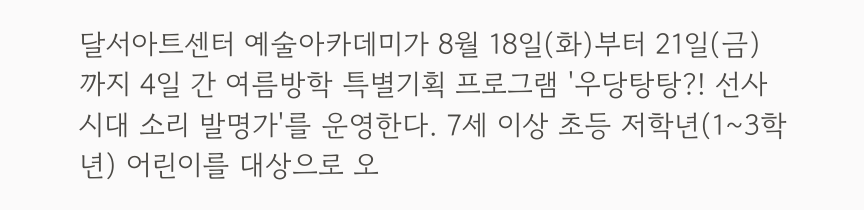달서아트센터 예술아카데미가 8월 18일(화)부터 21일(금)까지 4일 간 여름방학 특별기획 프로그램 '우당탕탕?! 선사시대 소리 발명가'를 운영한다. 7세 이상 초등 저학년(1~3학년) 어린이를 대상으로 오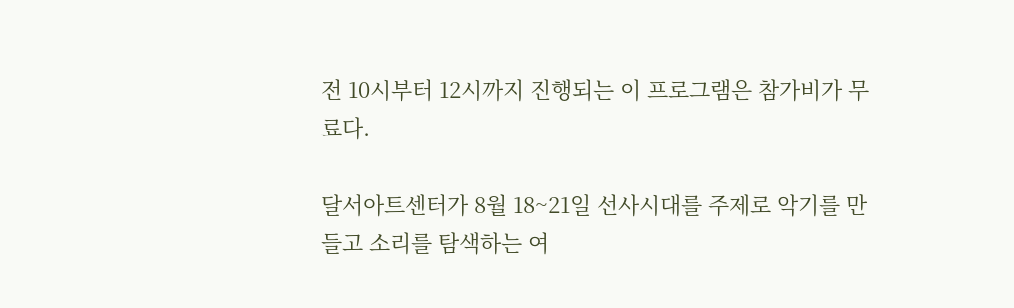전 10시부터 12시까지 진행되는 이 프로그램은 참가비가 무료다.

달서아트센터가 8월 18~21일 선사시대를 주제로 악기를 만들고 소리를 탐색하는 여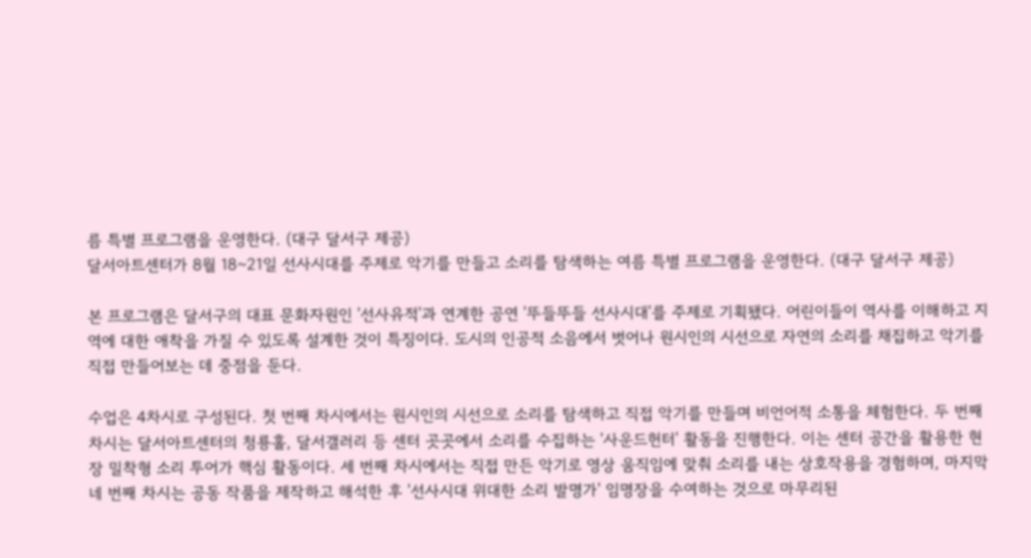름 특별 프로그램을 운영한다. (대구 달서구 제공)
달서아트센터가 8월 18~21일 선사시대를 주제로 악기를 만들고 소리를 탐색하는 여름 특별 프로그램을 운영한다. (대구 달서구 제공)

본 프로그램은 달서구의 대표 문화자원인 '선사유적'과 연계한 공연 '뚜들뚜들 선사시대'를 주제로 기획됐다. 어린이들이 역사를 이해하고 지역에 대한 애착을 가질 수 있도록 설계한 것이 특징이다. 도시의 인공적 소음에서 벗어나 원시인의 시선으로 자연의 소리를 채집하고 악기를 직접 만들어보는 데 중점을 둔다.

수업은 4차시로 구성된다. 첫 번째 차시에서는 원시인의 시선으로 소리를 탐색하고 직접 악기를 만들며 비언어적 소통을 체험한다. 두 번째 차시는 달서아트센터의 청룡홀, 달서갤러리 등 센터 곳곳에서 소리를 수집하는 '사운드헌터' 활동을 진행한다. 이는 센터 공간을 활용한 현장 밀착형 소리 투어가 핵심 활동이다. 세 번째 차시에서는 직접 만든 악기로 영상 움직임에 맞춰 소리를 내는 상호작용을 경험하며, 마지막 네 번째 차시는 공동 작품을 제작하고 해석한 후 '선사시대 위대한 소리 발명가' 임명장을 수여하는 것으로 마무리된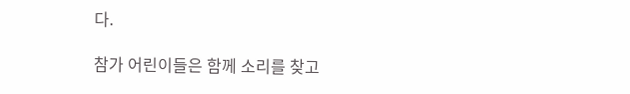다.

참가 어린이들은 함께 소리를 찾고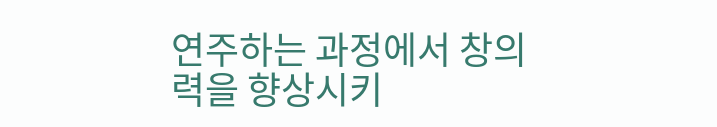연주하는 과정에서 창의력을 향상시키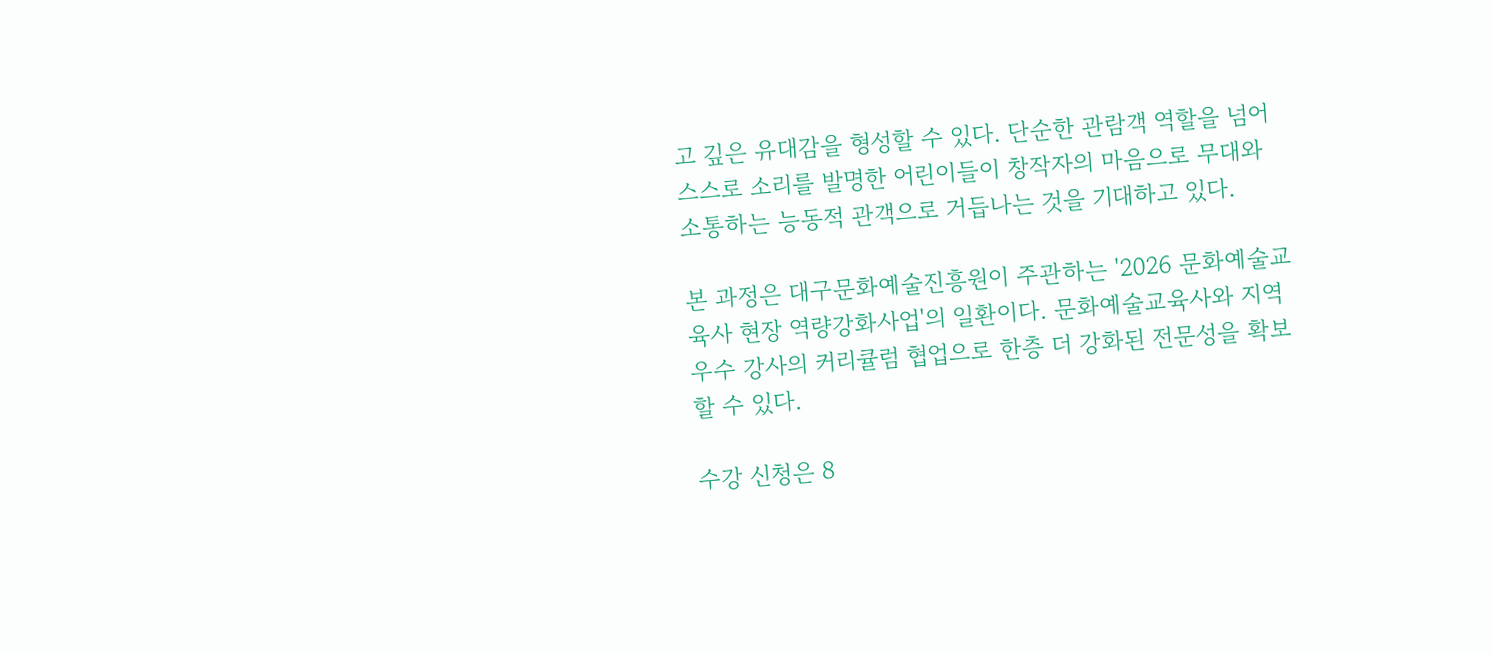고 깊은 유대감을 형성할 수 있다. 단순한 관람객 역할을 넘어 스스로 소리를 발명한 어린이들이 창작자의 마음으로 무대와 소통하는 능동적 관객으로 거듭나는 것을 기대하고 있다.

본 과정은 대구문화예술진흥원이 주관하는 '2026 문화예술교육사 현장 역량강화사업'의 일환이다. 문화예술교육사와 지역 우수 강사의 커리큘럼 협업으로 한층 더 강화된 전문성을 확보할 수 있다.

수강 신청은 8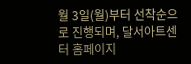월 3일(월)부터 선착순으로 진행되며, 달서아트센터 홈페이지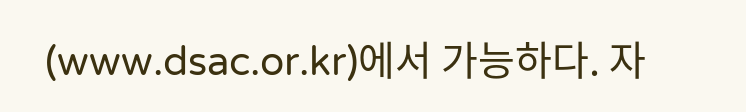(www.dsac.or.kr)에서 가능하다. 자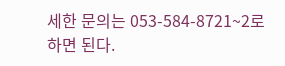세한 문의는 053-584-8721~2로 하면 된다.